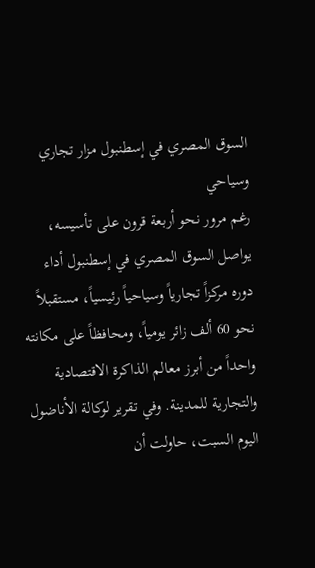السوق المصري في إسطنبول مزار تجاري وسياحي
رغم مرور نحو أربعة قرون على تأسيسه، يواصل السوق المصري في إسطنبول أداء دوره مركزاً تجارياً وسياحياً رئيسياً، مستقبلاً نحو 60 ألف زائر يومياً، ومحافظاً على مكانته واحداً من أبرز معالم الذاكرة الاقتصادية والتجارية للمدينة. وفي تقرير لوكالة الأناضول اليوم السبت، حاولت أن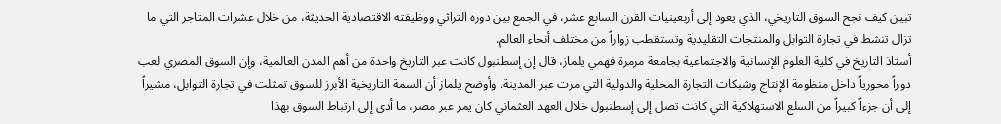تبين كيف نجح السوق التاريخي، الذي يعود إلى أربعينيات القرن السابع عشر، في الجمع بين دوره التراثي ووظيفته الاقتصادية الحديثة، من خلال عشرات المتاجر التي ما تزال تنشط في تجارة التوابل والمنتجات التقليدية وتستقطب زواراً من مختلف أنحاء العالم.
أستاذ التاريخ في كلية العلوم الإنسانية والاجتماعية بجامعة مرمرة فهمي يلماز، قال إن إسطنبول كانت عبر التاريخ واحدة من أهم المدن العالمية، وإن السوق المصري لعب دوراً محورياً داخل منظومة الإنتاج وشبكات التجارة المحلية والدولية التي مرت عبر المدينة. وأوضح يلماز أن السمة التاريخية الأبرز للسوق تمثلت في تجارة التوابل، مشيراً إلى أن جزءاً كبيراً من السلع الاستهلاكية التي كانت تصل إلى إسطنبول خلال العهد العثماني كان يمر عبر مصر، ما أدى إلى ارتباط السوق بهذا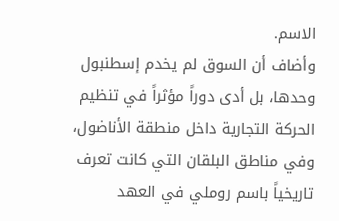الاسم.
وأضاف أن السوق لم يخدم إسطنبول وحدها، بل أدى دوراً مؤثراً في تنظيم الحركة التجارية داخل منطقة الأناضول، وفي مناطق البلقان التي كانت تعرف تاريخياً باسم روملي في العهد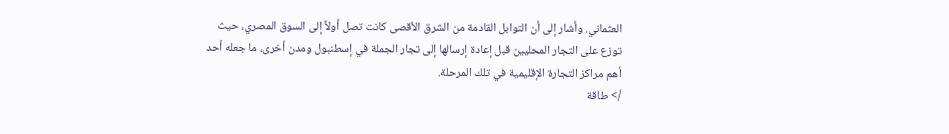العثماني. وأشار إلى أن التوابل القادمة من الشرق الأقصى كانت تصل أولاً إلى السوق المصري، حيث توزع على التجار المحليين قبل إعادة إرسالها إلى تجار الجملة في إسطنبول ومدن أخرى، ما جعله أحد أهم مراكز التجارة الإقليمية في تلك المرحلة.
/> طاقة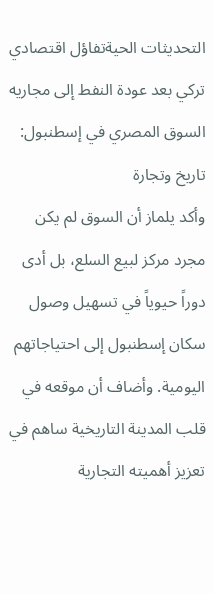التحديثات الحيةتفاؤل اقتصادي تركي بعد عودة النفط إلى مجاريه
السوق المصري في إسطنبول: تاريخ وتجارة
وأكد يلماز أن السوق لم يكن مجرد مركز لبيع السلع، بل أدى دوراً حيوياً في تسهيل وصول سكان إسطنبول إلى احتياجاتهم اليومية. وأضاف أن موقعه في قلب المدينة التاريخية ساهم في تعزيز أهميته التجارية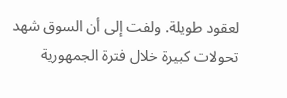لعقود طويلة. ولفت إلى أن السوق شهد تحولات كبيرة خلال فترة الجمهورية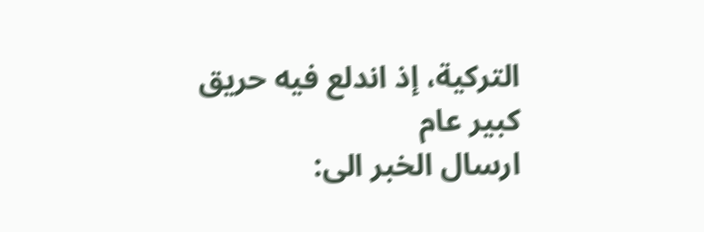التركية، إذ اندلع فيه حريق كبير عام
ارسال الخبر الى: